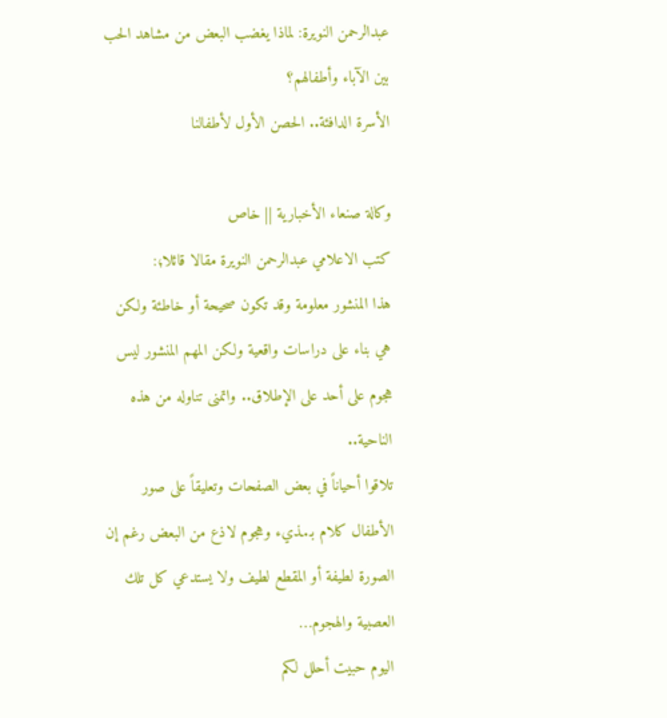عبدالرحمن النويرة: لماذا يغضب البعض من مشاهد الحب بين الآباء وأطفالهم؟
الأسرة الدافئة.. الحصن الأول لأطفالنا

وكالة صنعاء الأخبارية || خاص
كتب الاعلامي عبدالرحمن النويرة مقالا قائلا؛:
هذا المنشور معلومة وقد تكون صحيحة أو خاطئة ولكن هي بناء على دراسات واقعية ولكن المهم المنشور ليس هجوم على أحد على الإطلاق.. واتمنى تناوله من هذه الناحية..
تلاقوا أحياناً في بعض الصفحات وتعليقاً على صور الأطفال كلام بـ.ـذيء وهجوم لاذع من البعض رغم إن الصورة لطيفة أو المقطع لطيف ولا يستدعي كل تلك العصبية والهجوم…
اليوم حبيت أحلل لكم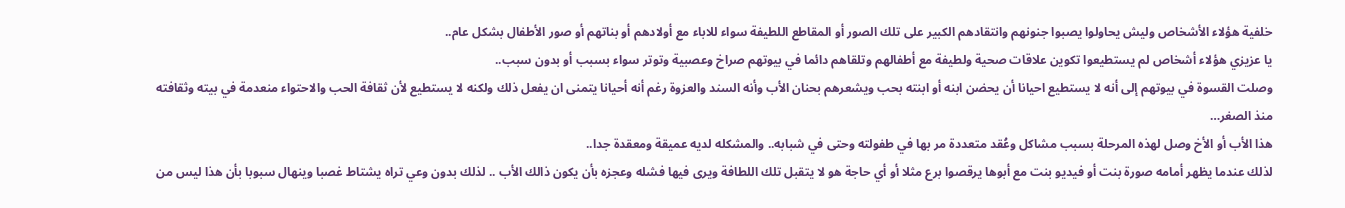خلفية هؤلاء الأشخاص وليش يحاولوا يصبوا جنونهم وانتقادهم الكبير على تلك الصور أو المقاطع اللطيفة سواء للاباء مع أولادهم أو بناتهم أو صور الأطفال بشكل عام..
يا عزيزي هؤلاء أشخاص لم يستطيعوا تكوين علاقات صحية ولطيفة مع أطفالهم وتلقاهم دائما في بيوتهم صراخ وعصبية وتوتر سواء بسبب أو بدون سبب..
وصلت القسوة في بيوتهم إلى أنه لا يستطيع احيانا أن يحضن ابنه أو ابنته بحب ويشعرهم بحنان الأب وأنه السند والعزوة رغم أنه أحيانا يتمنى ان يفعل ذلك ولكنه لا يستطيع لأن ثقافة الحب والاحتواء منعدمة في بيته وثقافته منذ الصغر…
هذا الأب أو الأخ وصل لهذه المرحلة بسبب مشاكل وعُقد متعددة مر بها في طفولته وحتى في شبابه.. والمشكله لديه عميقة ومعقدة جدا..
لذلك عندما يظهر أمامه صورة بنت أو فيديو بنت مع أبوها يرقصوا برع مثلا أو أي حاجة هو لا يتقبل تلك اللطافة ويرى فيها فشله وعجزه بأن يكون ذالك الأب .. لذلك بدون وعي تراه يشتاط غصبا وينهال سبوبا بأن هذا ليس من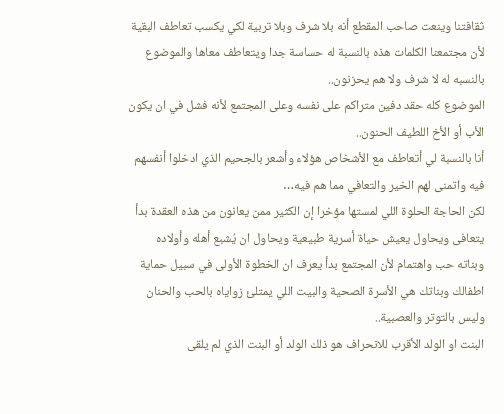ثقافتنا وينعت صاحب المقطع أنه بلا شرف وبلا تربية لكي يكسب تعاطف البقية لأن مجتمعنا الكلمات هذه بالنسبة له حساسة جدا ويتعاطف معاها والموضوع بالنسبه له لا شرف ولا هم يحزنون..
الموضوع كله حقد دفين متراكم على نفسه وعلى المجتمع لأنه فشل في ان يكون الأب أو الأخ اللطيف الحنون..
أنا بالنسبة لي أتعاطف مع الأشخاص هؤلاء وأشعر بالجحيم الذي ادخلوا أنفسهم فيه واتمنى لهم الخير والتعافي مما هم فيه…
لكن الحاجة الحلوة اللي لمستها مؤخرا إن الكثير ممن يعانون من هذه العقدة بدأ يتعافى ويحاول يعيش حياة أسرية طبيعية ويحاول ان يُشبع أهله وأولاده وبناته حب واهتمام لأن المجتمع بدأ يعرف ان الخطوة الأولى في سبيل حماية اطفالك وبناتك هي الأسرة الصحية والبيت اللي يمتلئ زواياه بالحب والحنان وليس بالتوتر والعصبية..
البنت او الولد الأقرب للانحراف هو ذلك الولد أو البنت الذي لم يلقى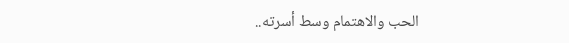الحب والاهتمام وسط أسرته..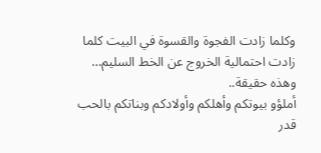وكلما زادت الفجوة والقسوة في البيت كلما زادت احتمالية الخروج عن الخط السليم… وهذه حقيقة..
أملؤو بيوتكم وأهلكم وأولادكم وبناتكم بالحب قدر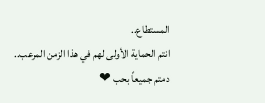المستطاع..
انتم الحماية الأولى لهم في هذا الزمن المرعب..
دمتم جميعاً بحب ❤